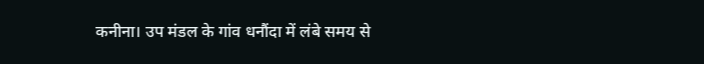कनीना। उप मंडल के गांव धनौंदा में लंबे समय से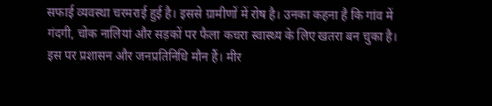सफाई व्यवस्था चरमराई हुई है। इससे ग्रामीणों में रोष है। उनका कहना है कि गांव में गंदगी, चोक नालियां और सड़कों पर फैला कचरा स्वास्थ्य के लिए खतरा बन चुका है।
इस पर प्रशासन और जनप्रतिनिधि मौन हैं। मीर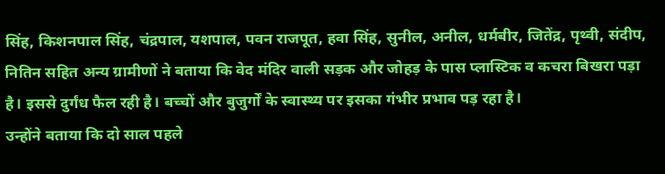सिंह, किशनपाल सिंह, चंद्रपाल, यशपाल, पवन राजपूत, हवा सिंह, सुनील, अनील, धर्मबीर, जितेंद्र, पृथ्वी, संदीप, नितिन सहित अन्य ग्रामीणों ने बताया कि वेद मंदिर वाली सड़क और जोहड़ के पास प्लास्टिक व कचरा बिखरा पड़ा है। इससे दुर्गंध फैल रही है। बच्चों और बुजुर्गों के स्वास्थ्य पर इसका गंभीर प्रभाव पड़ रहा है।
उन्होंने बताया कि दो साल पहले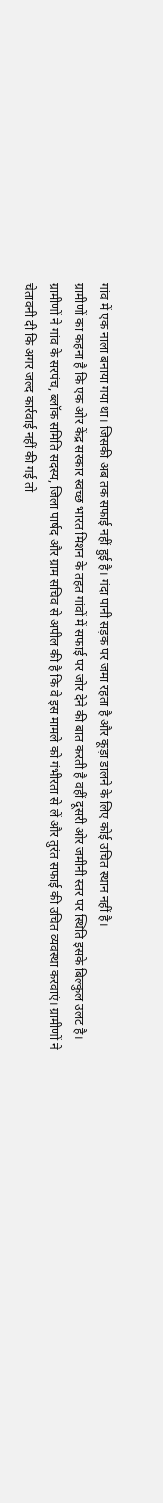गांव में एक नाला बनाया गया था। जिसकी अब तक सफाई नहीं हुई है। गंदा पानी सड़क पर जमा रहता है और कूड़ा डालने के लिए कोई उचित स्थान नहीं है।
ग्रामीणों का कहना है कि एक ओर केंद्र सरकार स्वच्छ भारत मिशन के तहत गांवों में सफाई पर जोर देने की बात करती है वहीं दूसरी ओर जमीनी स्तर पर स्थिति इसके बिल्कुल उलट है।
ग्रामीणों ने गांव के सरपंच, ब्लॉक समिति सदस्य, जिला पार्षद और ग्राम सचिव से अपील की है कि वे इस मामले को गंभीरता से लें और तुरंत सफाई की उचित व्यवस्था करवाएं। ग्रामीणों ने चेतावनी दी कि अगर जल्द कार्रवाई नहीं की गई तो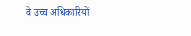वे उच्च अधिकारियों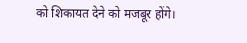को शिकायत देने को मजबूर होंगे।